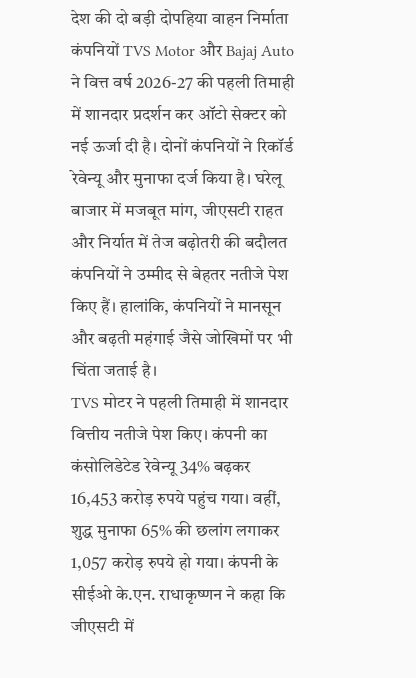देश की दो बड़ी दोपहिया वाहन निर्माता कंपनियों TVS Motor और Bajaj Auto ने वित्त वर्ष 2026-27 की पहली तिमाही में शानदार प्रदर्शन कर ऑटो सेक्टर को नई ऊर्जा दी है। दोनों कंपनियों ने रिकॉर्ड रेवेन्यू और मुनाफा दर्ज किया है। घरेलू बाजार में मजबूत मांग, जीएसटी राहत और निर्यात में तेज बढ़ोतरी की बदौलत कंपनियों ने उम्मीद से बेहतर नतीजे पेश किए हैं। हालांकि, कंपनियों ने मानसून और बढ़ती महंगाई जैसे जोखिमों पर भी चिंता जताई है।
TVS मोटर ने पहली तिमाही में शानदार वित्तीय नतीजे पेश किए। कंपनी का कंसोलिडेटेड रेवेन्यू 34% बढ़कर 16,453 करोड़ रुपये पहुंच गया। वहीं, शुद्ध मुनाफा 65% की छलांग लगाकर 1,057 करोड़ रुपये हो गया। कंपनी के सीईओ के.एन. राधाकृष्णन ने कहा कि जीएसटी में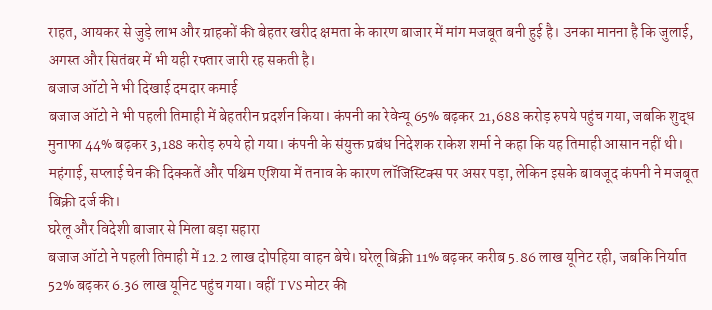राहत, आयकर से जुड़े लाभ और ग्राहकों की बेहतर खरीद क्षमता के कारण बाजार में मांग मजबूत बनी हुई है। उनका मानना है कि जुलाई, अगस्त और सितंबर में भी यही रफ्तार जारी रह सकती है।
बजाज ऑटो ने भी दिखाई दमदार कमाई
बजाज ऑटो ने भी पहली तिमाही में बेहतरीन प्रदर्शन किया। कंपनी का रेवेन्यू 65% बढ़कर 21,688 करोड़ रुपये पहुंच गया, जबकि शुद्ध मुनाफा 44% बढ़कर 3,188 करोड़ रुपये हो गया। कंपनी के संयुक्त प्रबंध निदेशक राकेश शर्मा ने कहा कि यह तिमाही आसान नहीं थी। महंगाई, सप्लाई चेन की दिक्कतें और पश्चिम एशिया में तनाव के कारण लॉजिस्टिक्स पर असर पड़ा, लेकिन इसके बावजूद कंपनी ने मजबूत बिक्री दर्ज की।
घरेलू और विदेशी बाजार से मिला बड़ा सहारा
बजाज ऑटो ने पहली तिमाही में 12.2 लाख दोपहिया वाहन बेचे। घरेलू बिक्री 11% बढ़कर करीब 5.86 लाख यूनिट रही, जबकि निर्यात 52% बढ़कर 6.36 लाख यूनिट पहुंच गया। वहीं TVS मोटर की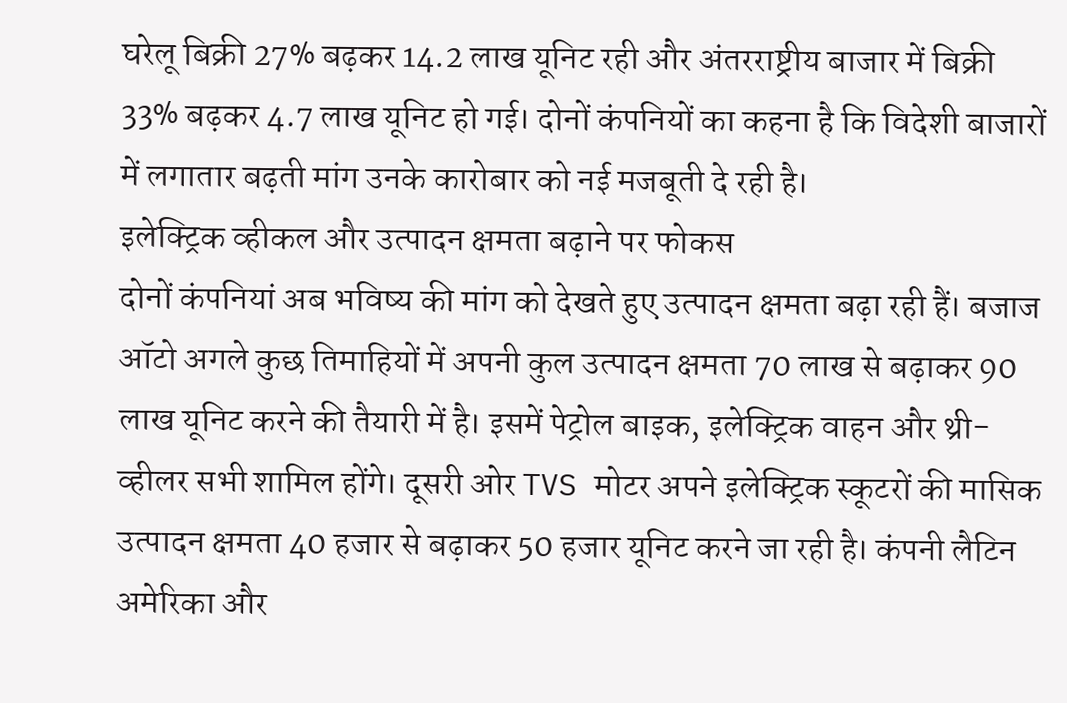घरेलू बिक्री 27% बढ़कर 14.2 लाख यूनिट रही और अंतरराष्ट्रीय बाजार में बिक्री 33% बढ़कर 4.7 लाख यूनिट हो गई। दोनों कंपनियों का कहना है कि विदेशी बाजारों में लगातार बढ़ती मांग उनके कारोबार को नई मजबूती दे रही है।
इलेक्ट्रिक व्हीकल और उत्पादन क्षमता बढ़ाने पर फोकस
दोनों कंपनियां अब भविष्य की मांग को देखते हुए उत्पादन क्षमता बढ़ा रही हैं। बजाज ऑटो अगले कुछ तिमाहियों में अपनी कुल उत्पादन क्षमता 70 लाख से बढ़ाकर 90 लाख यूनिट करने की तैयारी में है। इसमें पेट्रोल बाइक, इलेक्ट्रिक वाहन और थ्री-व्हीलर सभी शामिल होंगे। दूसरी ओर TVS मोटर अपने इलेक्ट्रिक स्कूटरों की मासिक उत्पादन क्षमता 40 हजार से बढ़ाकर 50 हजार यूनिट करने जा रही है। कंपनी लैटिन अमेरिका और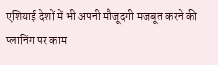एशियाई देशों में भी अपनी मौजूदगी मजबूत करने की प्लानिंग पर काम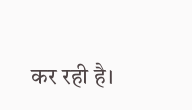कर रही है।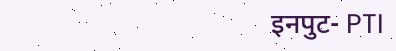इनपुट- PTI